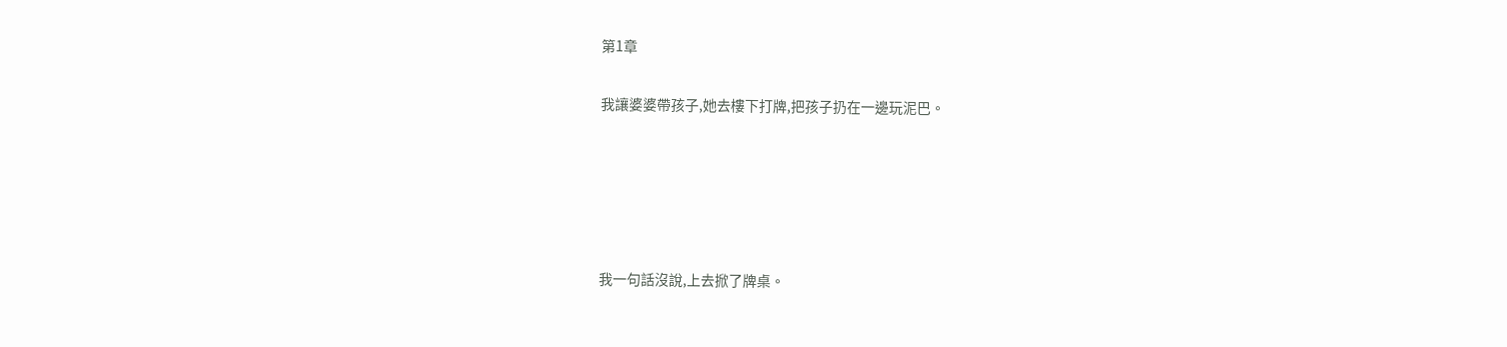第1章

我讓婆婆帶孩子,她去樓下打牌,把孩子扔在一邊玩泥巴。





我一句話沒說,上去掀了牌桌。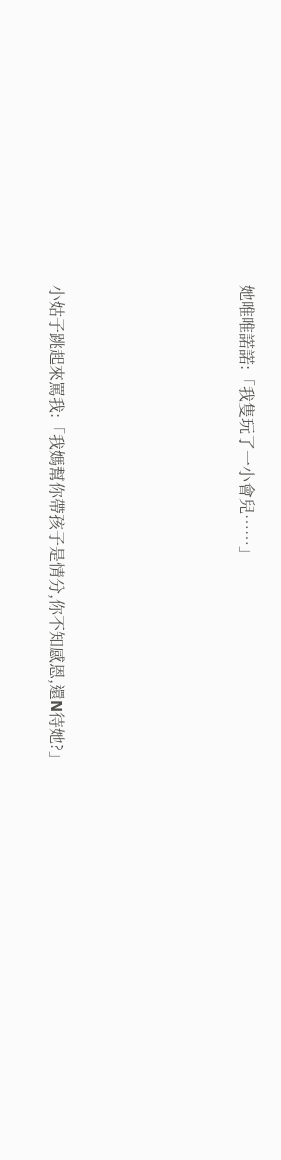她唯唯諾諾:「我隻玩了一小會兒……」





小姑子跳起來罵我:「我媽幫你帶孩子是情分,你不知感恩,還N待她?」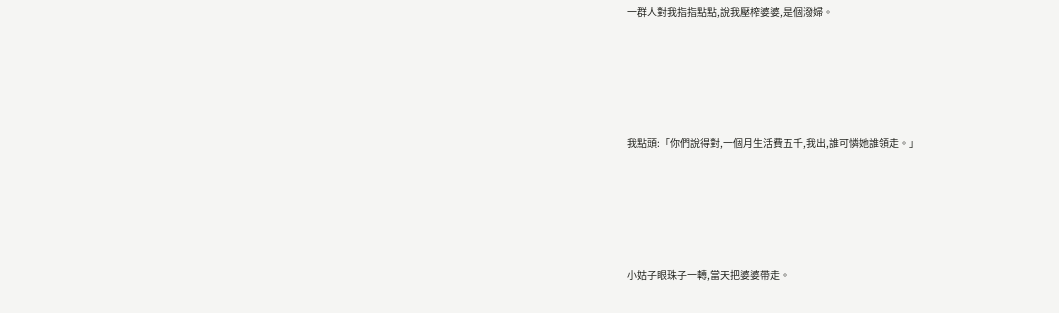一群人對我指指點點,說我壓榨婆婆,是個潑婦。





我點頭:「你們說得對,一個月生活費五千,我出,誰可憐她誰領走。」





小姑子眼珠子一轉,當天把婆婆帶走。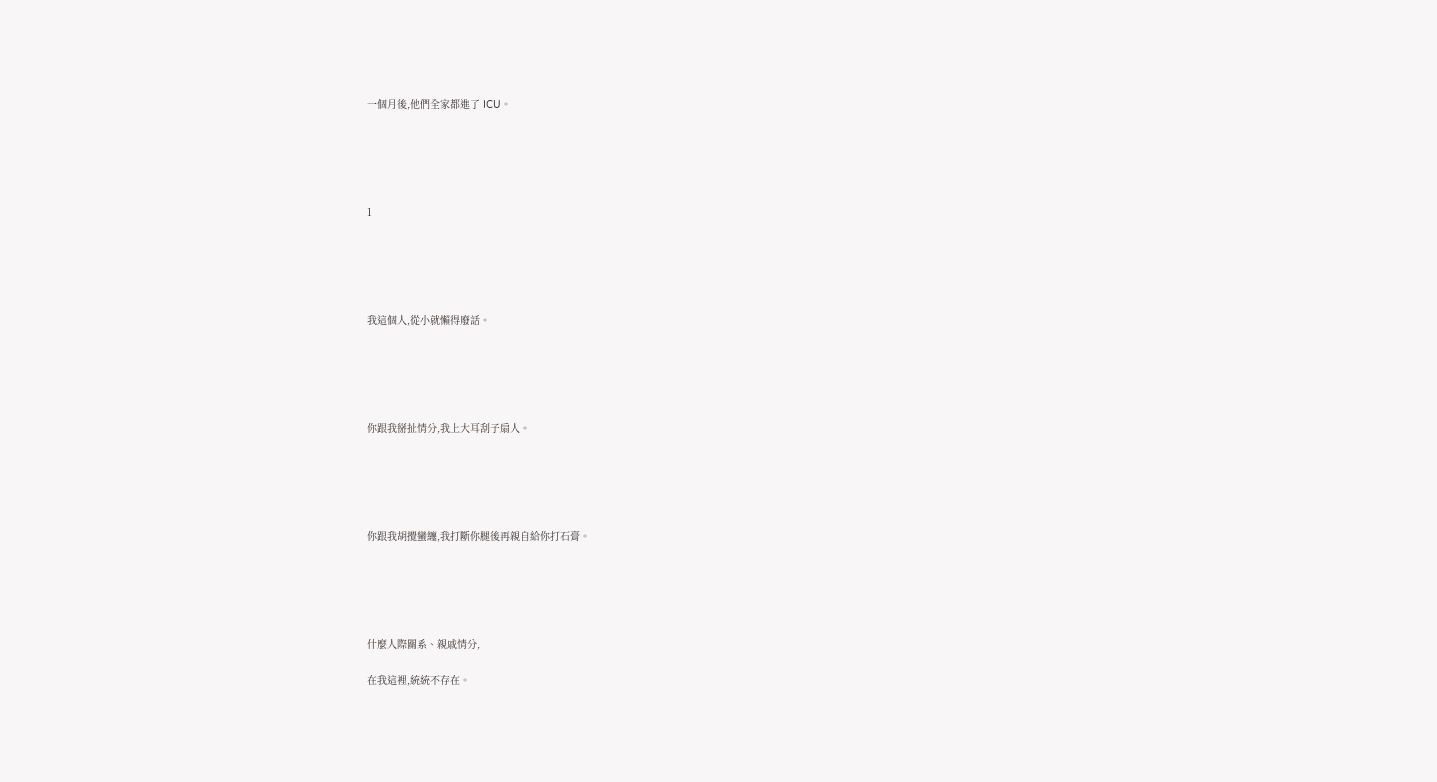一個月後,他們全家都進了 ICU。





1





我這個人,從小就懶得廢話。





你跟我掰扯情分,我上大耳刮子扇人。





你跟我胡攪蠻纏,我打斷你腿後再親自給你打石膏。





什麼人際關系、親戚情分,

在我這裡,統統不存在。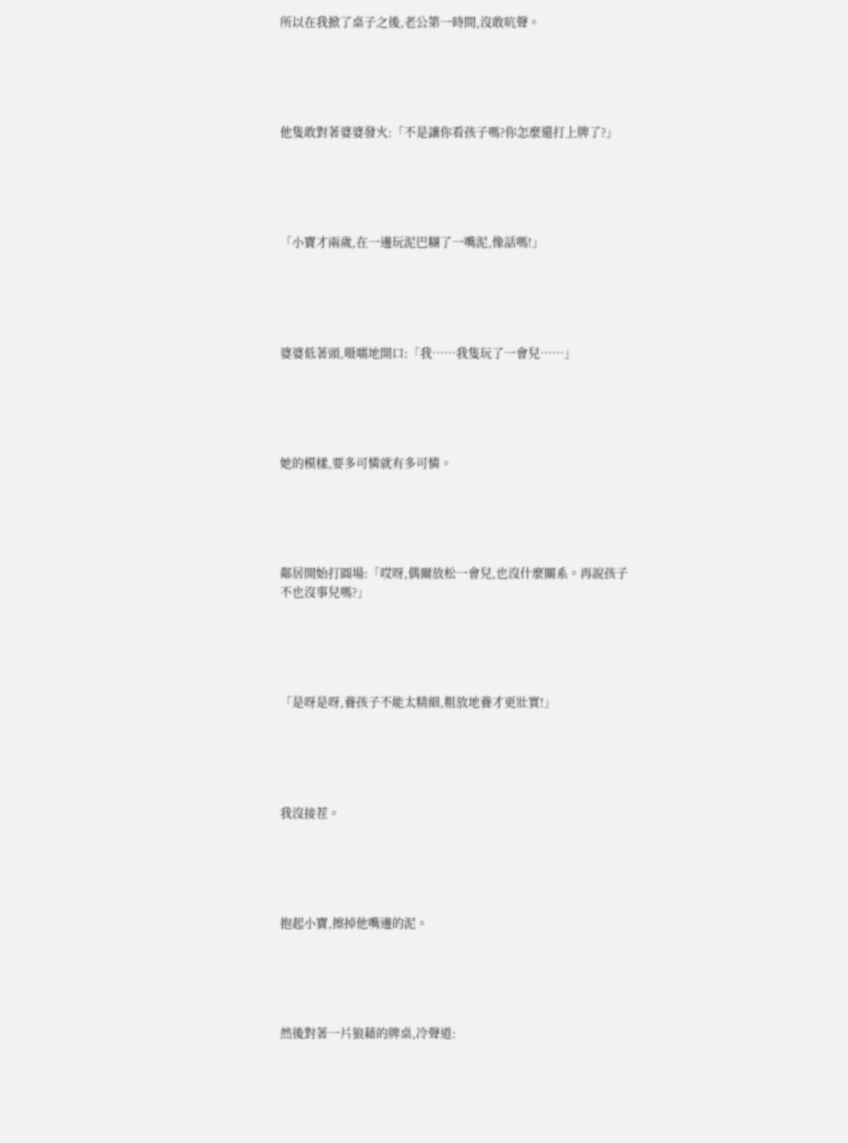所以在我掀了桌子之後,老公第一時間,沒敢吭聲。





他隻敢對著婆婆發火:「不是讓你看孩子嗎?你怎麼還打上牌了?」





「小寶才兩歲,在一邊玩泥巴糊了一嘴泥,像話嗎!」





婆婆低著頭,嗫嚅地開口:「我……我隻玩了一會兒……」





她的模樣,要多可憐就有多可憐。





鄰居開始打圓場:「哎呀,偶爾放松一會兒,也沒什麼關系。再說孩子不也沒事兒嗎?」





「是呀是呀,養孩子不能太精細,粗放地養才更壯實!」





我沒接茬。





抱起小寶,擦掉他嘴邊的泥。





然後對著一片狼藉的牌桌,冷聲道: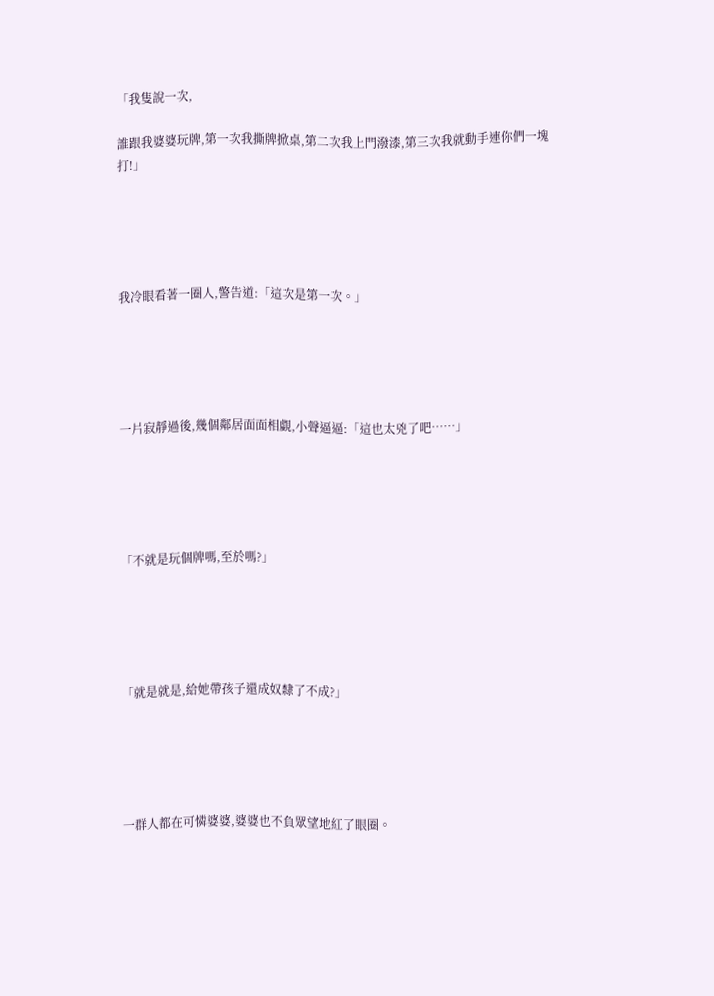「我隻說一次,

誰跟我婆婆玩牌,第一次我撕牌掀桌,第二次我上門潑漆,第三次我就動手連你們一塊打!」





我冷眼看著一圈人,警告道:「這次是第一次。」





一片寂靜過後,幾個鄰居面面相覷,小聲逼逼:「這也太兇了吧……」





「不就是玩個牌嗎,至於嗎?」





「就是就是,給她帶孩子還成奴隸了不成?」





一群人都在可憐婆婆,婆婆也不負眾望地紅了眼圈。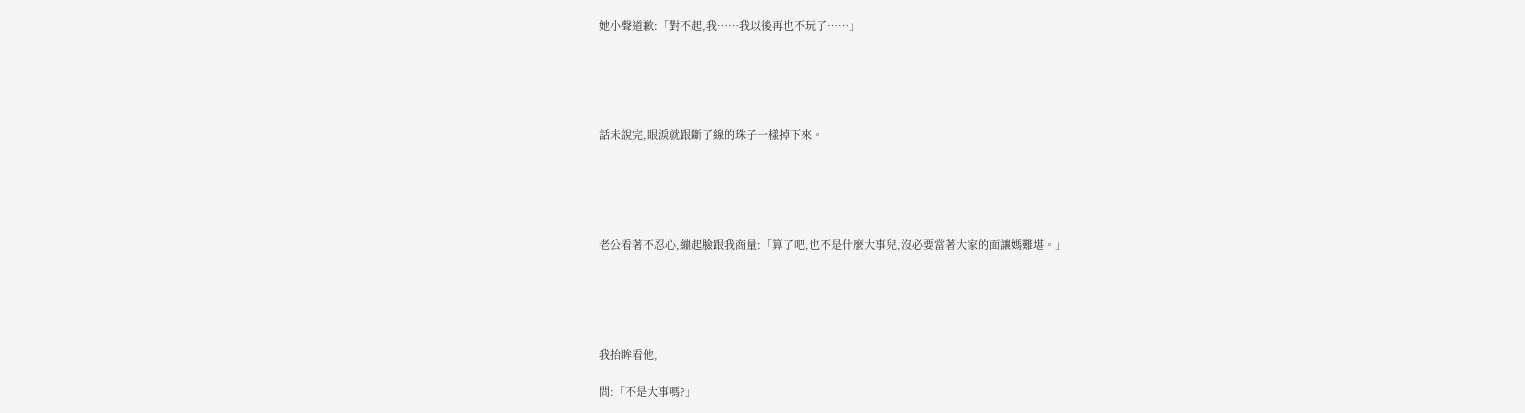她小聲道歉:「對不起,我……我以後再也不玩了……」





話未說完,眼淚就跟斷了線的珠子一樣掉下來。





老公看著不忍心,繃起臉跟我商量:「算了吧,也不是什麼大事兒,沒必要當著大家的面讓媽難堪。」





我抬眸看他,

問:「不是大事嗎?」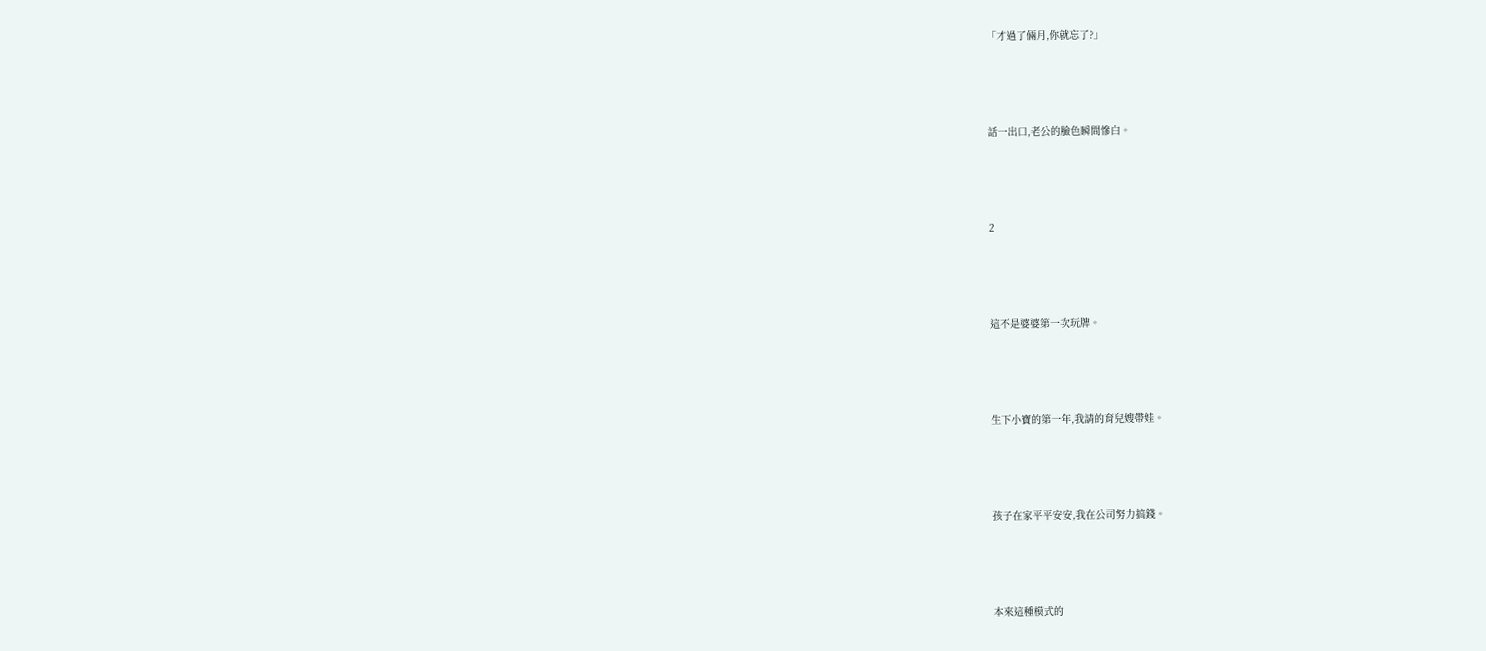「才過了倆月,你就忘了?」





話一出口,老公的臉色瞬間慘白。





2





這不是婆婆第一次玩牌。





生下小寶的第一年,我請的育兒嫂帶娃。





孩子在家平平安安,我在公司努力搞錢。





本來這種模式的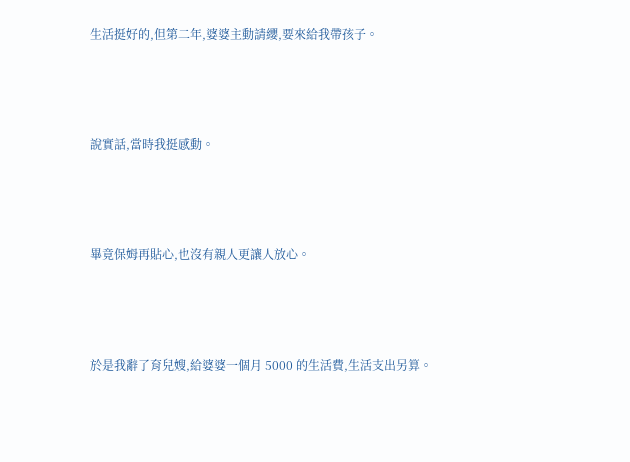生活挺好的,但第二年,婆婆主動請纓,要來給我帶孩子。





說實話,當時我挺感動。





畢竟保姆再貼心,也沒有親人更讓人放心。





於是我辭了育兒嫂,給婆婆一個月 5000 的生活費,生活支出另算。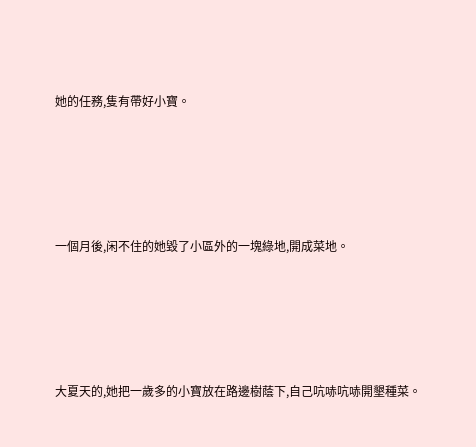她的任務,隻有帶好小寶。





一個月後,闲不住的她毀了小區外的一塊綠地,開成菜地。





大夏天的,她把一歲多的小寶放在路邊樹蔭下,自己吭哧吭哧開墾種菜。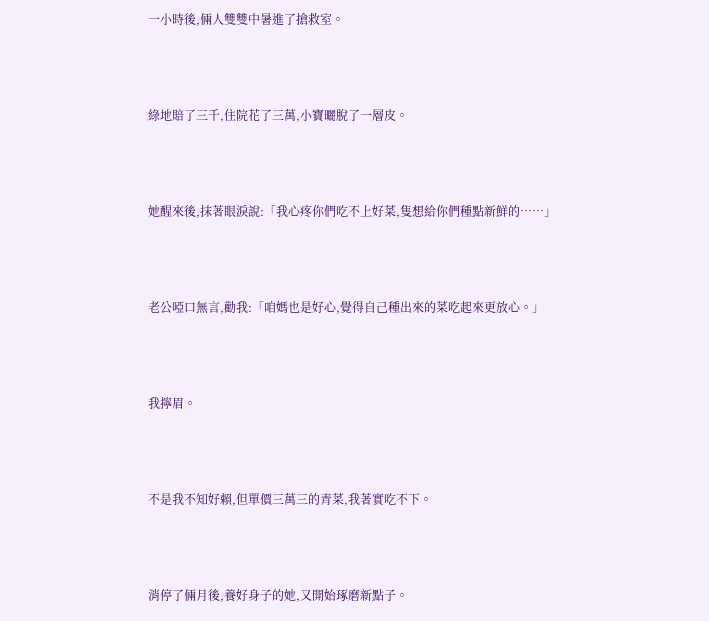一小時後,倆人雙雙中暑進了搶救室。





綠地賠了三千,住院花了三萬,小寶曬脫了一層皮。





她醒來後,抹著眼淚說:「我心疼你們吃不上好菜,隻想給你們種點新鮮的……」





老公啞口無言,勸我:「咱媽也是好心,覺得自己種出來的菜吃起來更放心。」





我擰眉。





不是我不知好賴,但單價三萬三的青菜,我著實吃不下。





消停了倆月後,養好身子的她,又開始琢磨新點子。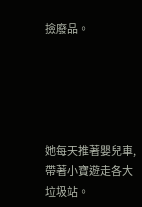撿廢品。





她每天推著嬰兒車,帶著小寶遊走各大垃圾站。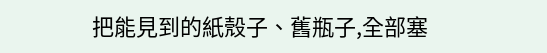把能見到的紙殼子、舊瓶子,全部塞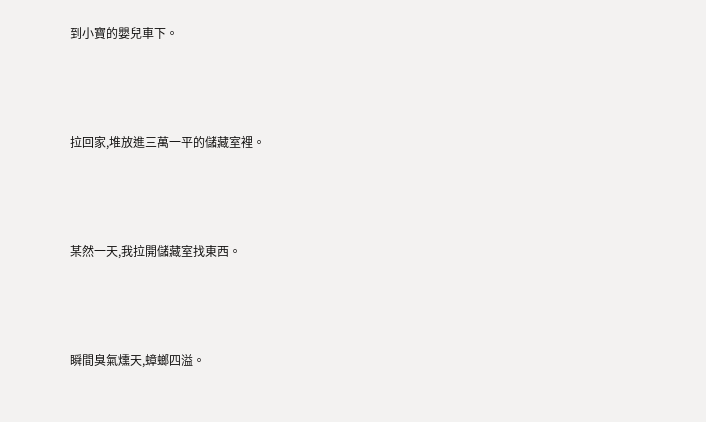到小寶的嬰兒車下。





拉回家,堆放進三萬一平的儲藏室裡。





某然一天,我拉開儲藏室找東西。





瞬間臭氣燻天,蟑螂四溢。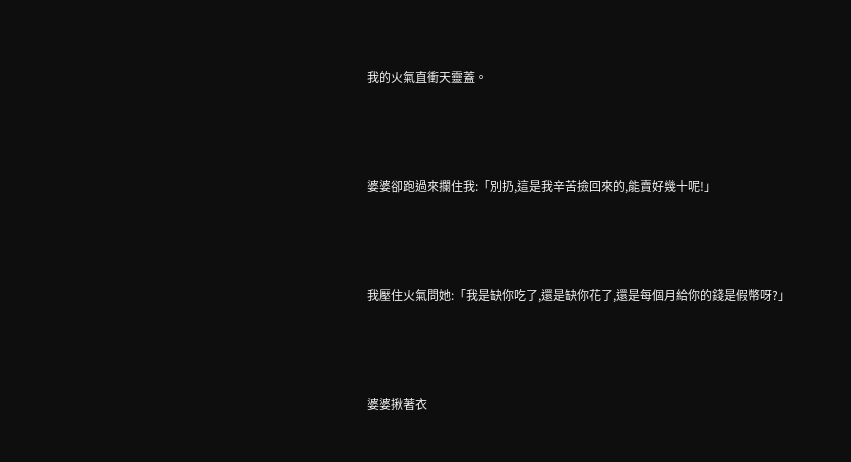我的火氣直衝天靈蓋。





婆婆卻跑過來攔住我:「別扔,這是我辛苦撿回來的,能賣好幾十呢!」





我壓住火氣問她:「我是缺你吃了,還是缺你花了,還是每個月給你的錢是假幣呀?」





婆婆揪著衣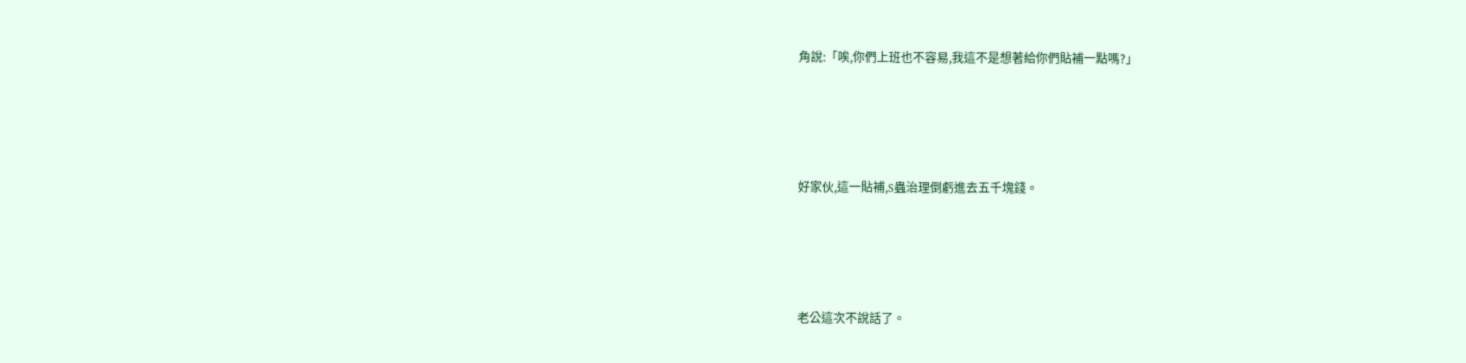角說:「唉,你們上班也不容易,我這不是想著給你們貼補一點嗎?」





好家伙,這一貼補,S蟲治理倒虧進去五千塊錢。





老公這次不說話了。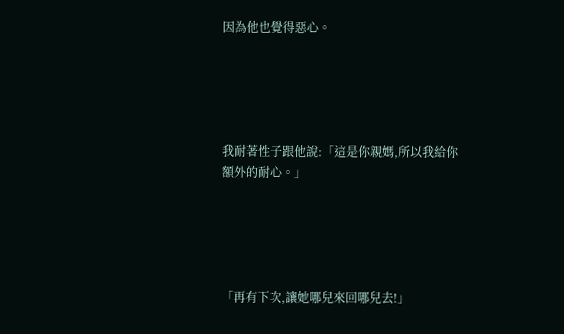因為他也覺得惡心。





我耐著性子跟他說:「這是你親媽,所以我給你額外的耐心。」





「再有下次,讓她哪兒來回哪兒去!」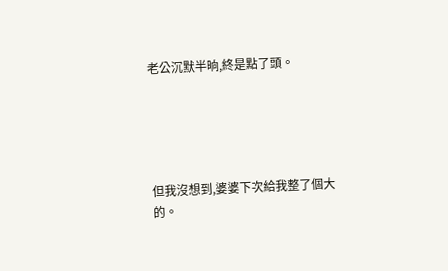老公沉默半晌,終是點了頭。





但我沒想到,婆婆下次給我整了個大的。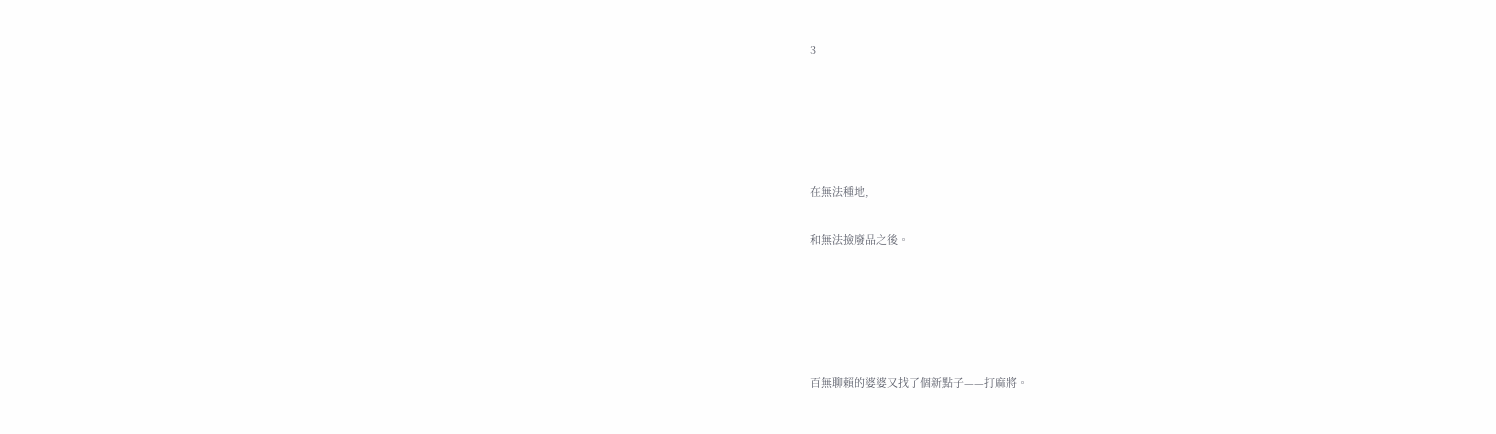3





在無法種地,

和無法撿廢品之後。





百無聊賴的婆婆又找了個新點子——打麻將。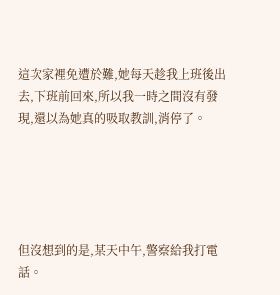這次家裡免遭於難,她每天趁我上班後出去,下班前回來,所以我一時之間沒有發現,還以為她真的吸取教訓,消停了。





但沒想到的是,某天中午,警察給我打電話。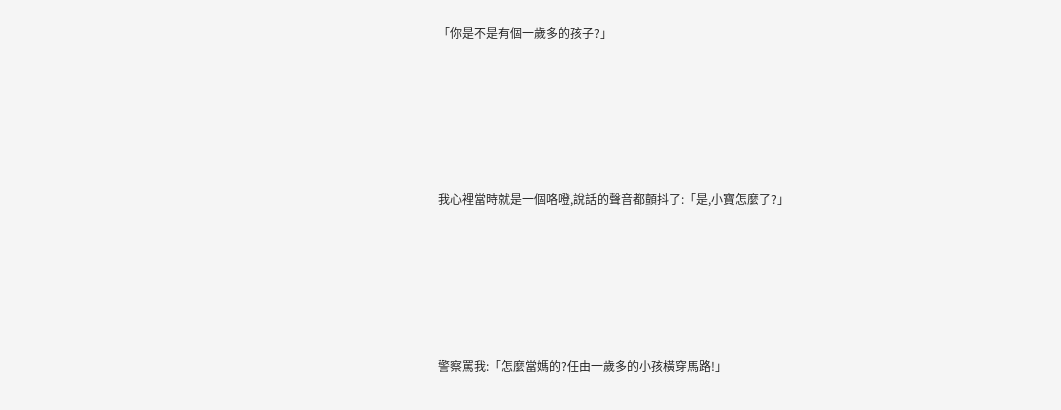「你是不是有個一歲多的孩子?」





我心裡當時就是一個咯噔,說話的聲音都顫抖了:「是,小寶怎麼了?」





警察罵我:「怎麼當媽的?任由一歲多的小孩橫穿馬路!」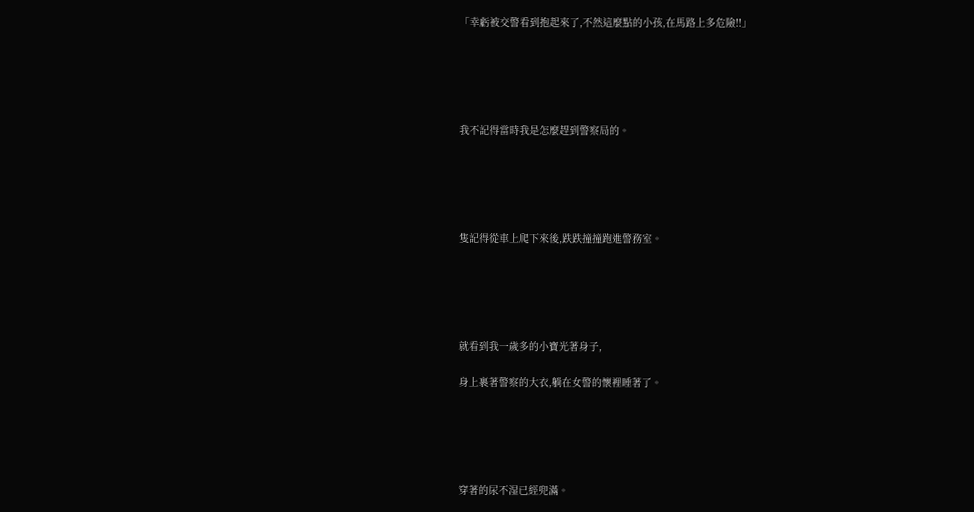「幸虧被交警看到抱起來了,不然這麼點的小孩,在馬路上多危險!!」





我不記得當時我是怎麼趕到警察局的。





隻記得從車上爬下來後,跌跌撞撞跑進警務室。





就看到我一歲多的小寶光著身子,

身上裹著警察的大衣,躺在女警的懷裡睡著了。





穿著的尿不湿已經兜滿。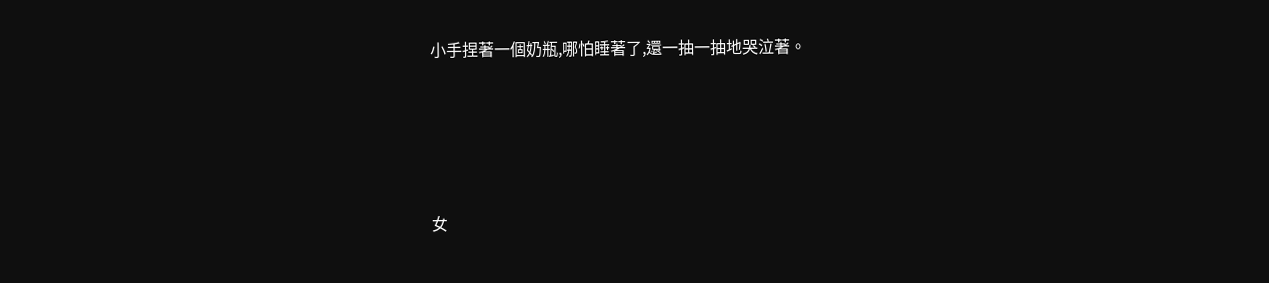小手捏著一個奶瓶,哪怕睡著了,還一抽一抽地哭泣著。





女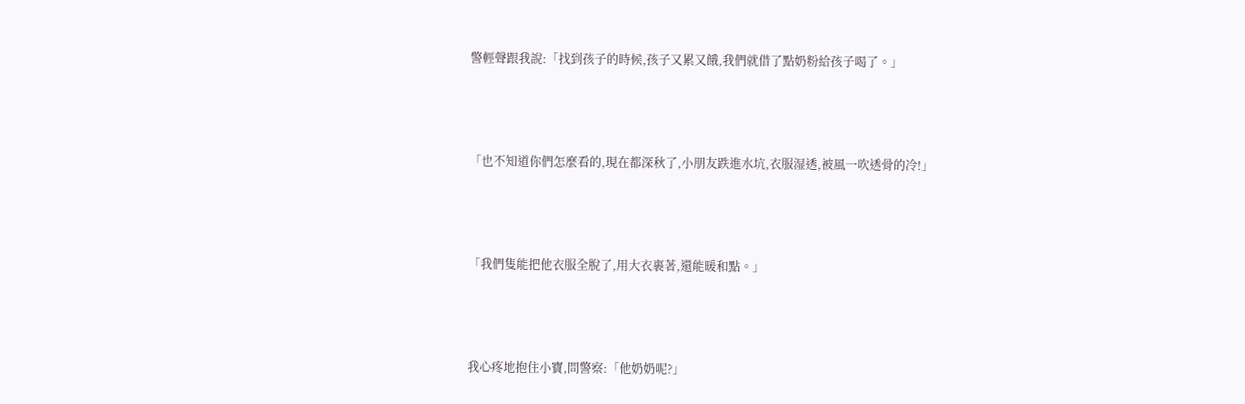警輕聲跟我說:「找到孩子的時候,孩子又累又餓,我們就借了點奶粉給孩子喝了。」





「也不知道你們怎麼看的,現在都深秋了,小朋友跌進水坑,衣服湿透,被風一吹透骨的冷!」





「我們隻能把他衣服全脫了,用大衣裹著,還能暖和點。」





我心疼地抱住小寶,問警察:「他奶奶呢?」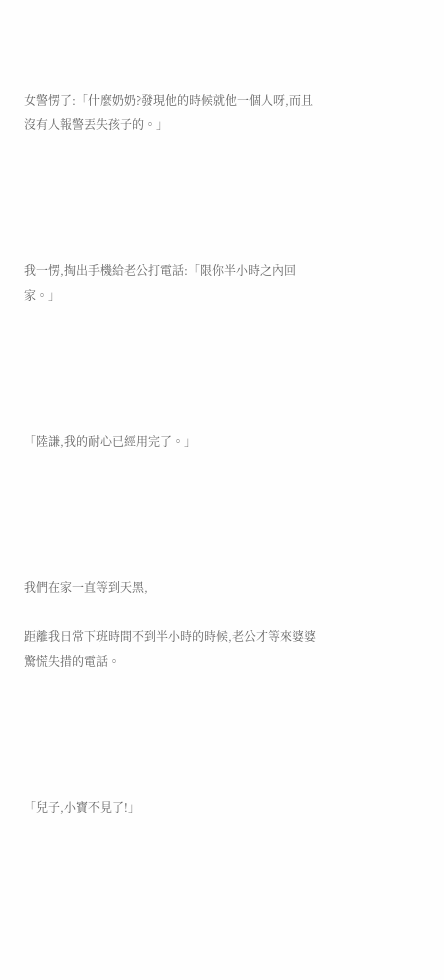女警愣了:「什麼奶奶?發現他的時候就他一個人呀,而且沒有人報警丟失孩子的。」





我一愣,掏出手機給老公打電話:「限你半小時之內回家。」





「陸謙,我的耐心已經用完了。」





我們在家一直等到天黑,

距離我日常下班時間不到半小時的時候,老公才等來婆婆驚慌失措的電話。





「兒子,小寶不見了!」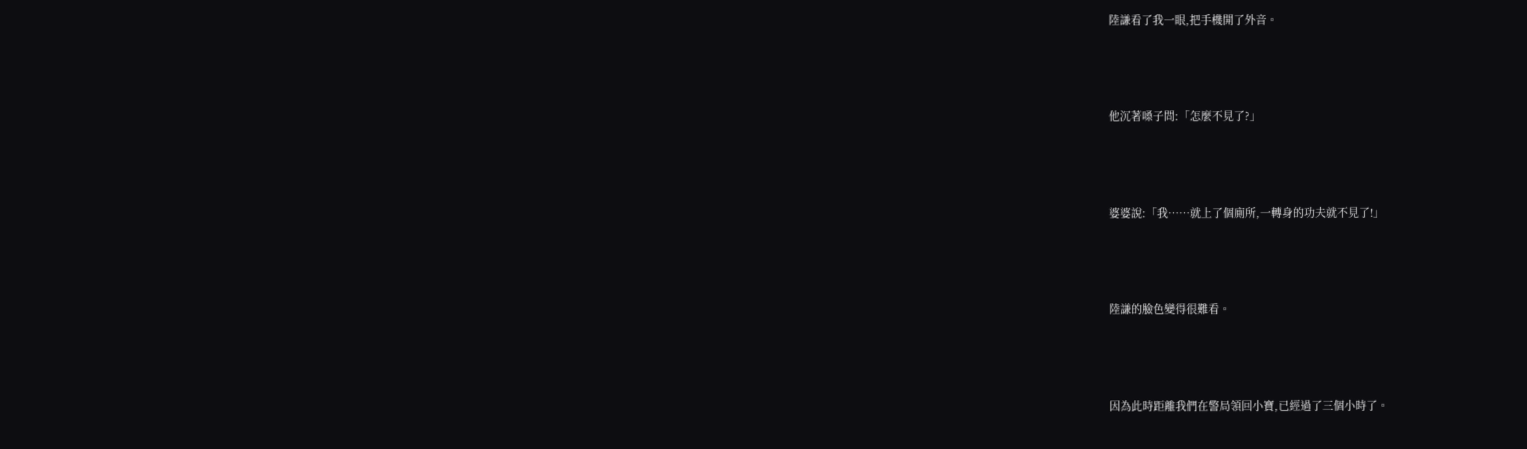陸謙看了我一眼,把手機開了外音。





他沉著嗓子問:「怎麼不見了?」





婆婆說:「我……就上了個廁所,一轉身的功夫就不見了!」





陸謙的臉色變得很難看。





因為此時距離我們在警局領回小寶,已經過了三個小時了。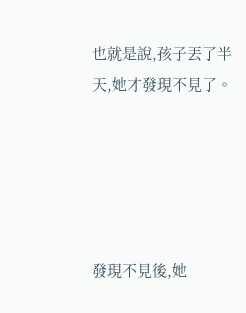也就是說,孩子丟了半天,她才發現不見了。





發現不見後,她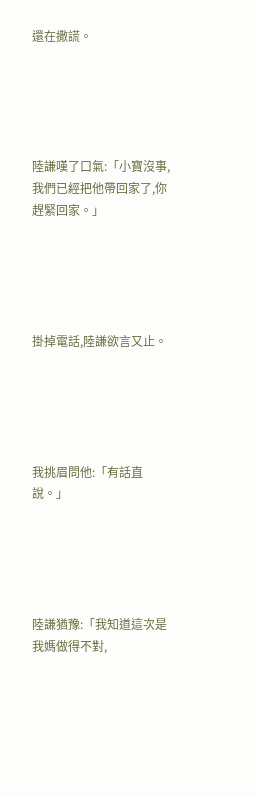還在撒謊。





陸謙嘆了口氣:「小寶沒事,我們已經把他帶回家了,你趕緊回家。」





掛掉電話,陸謙欲言又止。





我挑眉問他:「有話直說。」





陸謙猶豫:「我知道這次是我媽做得不對,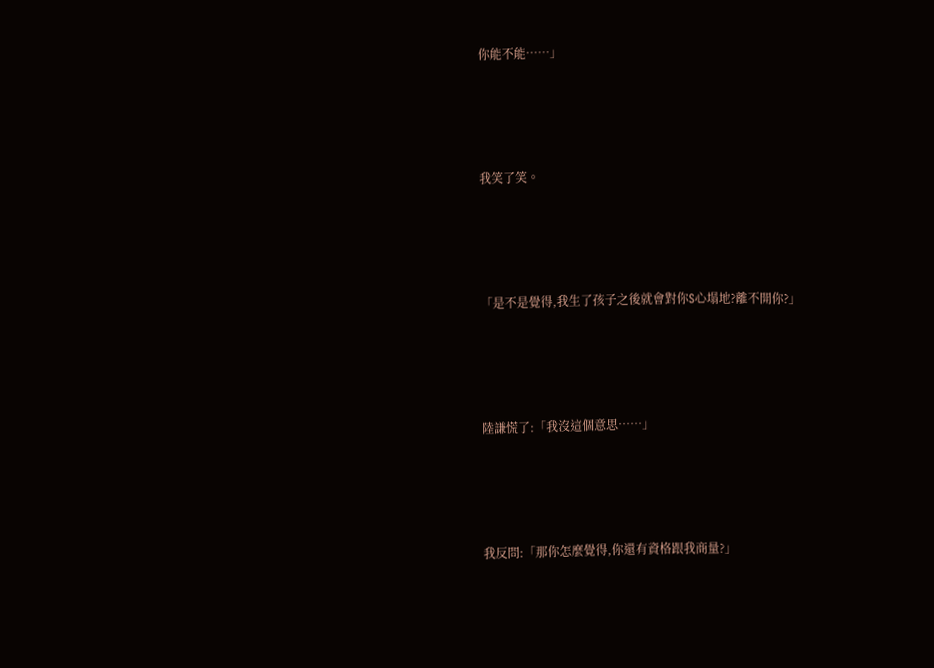你能不能……」





我笑了笑。





「是不是覺得,我生了孩子之後就會對你S心塌地?離不開你?」





陸謙慌了:「我沒這個意思……」





我反問:「那你怎麼覺得,你還有資格跟我商量?」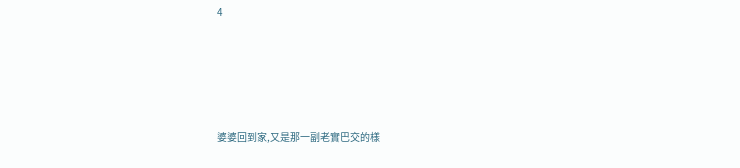4





婆婆回到家,又是那一副老實巴交的樣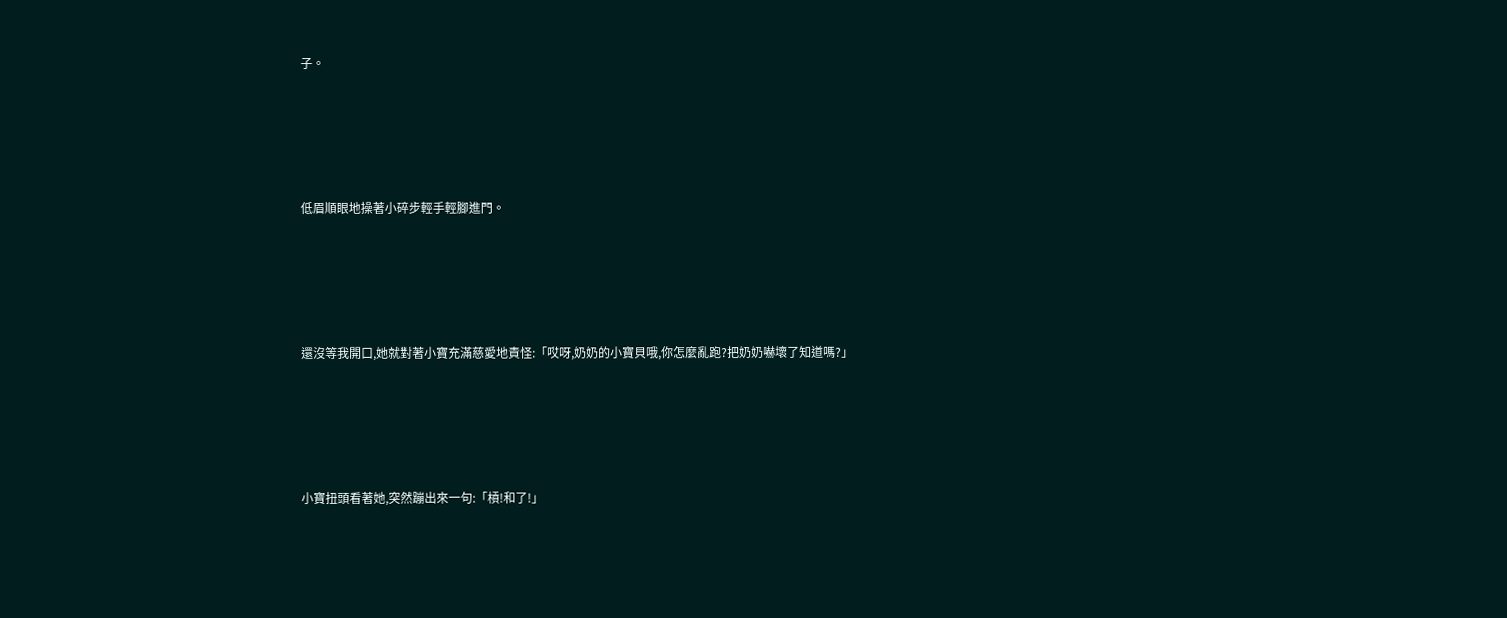子。





低眉順眼地操著小碎步輕手輕腳進門。





還沒等我開口,她就對著小寶充滿慈愛地責怪:「哎呀,奶奶的小寶貝哦,你怎麼亂跑?把奶奶嚇壞了知道嗎?」





小寶扭頭看著她,突然蹦出來一句:「槓!和了!」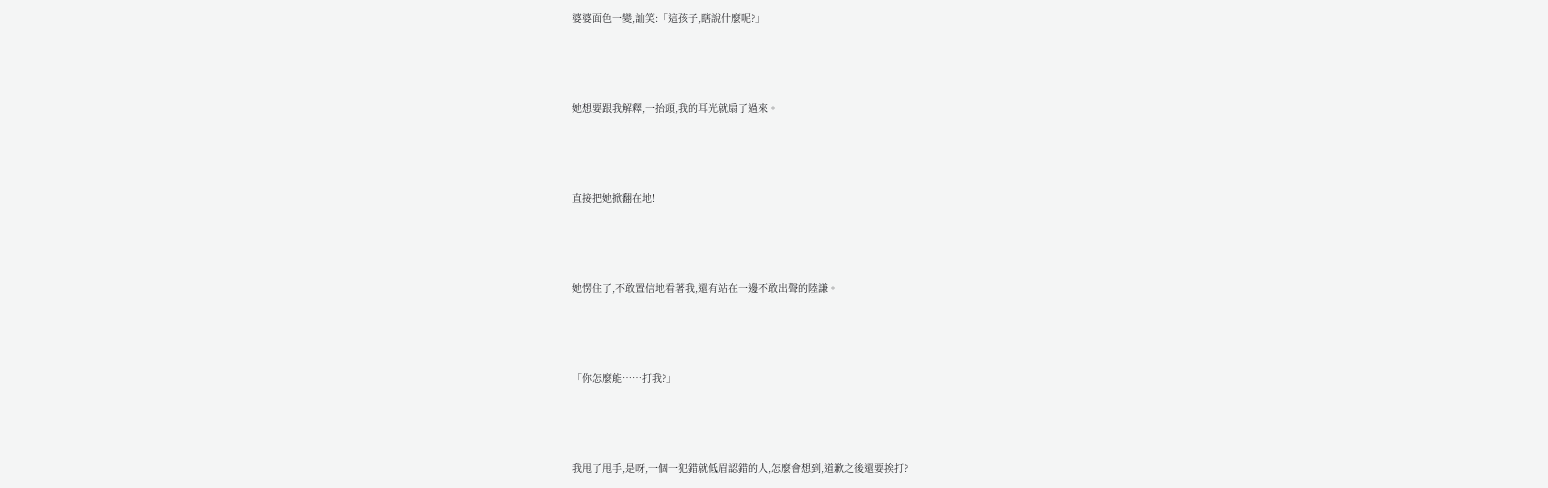婆婆面色一變,訕笑:「這孩子,瞎說什麼呢?」





她想要跟我解釋,一抬頭,我的耳光就扇了過來。





直接把她掀翻在地!





她愣住了,不敢置信地看著我,還有站在一邊不敢出聲的陸謙。





「你怎麼能……打我?」





我甩了甩手,是呀,一個一犯錯就低眉認錯的人,怎麼會想到,道歉之後還要挨打?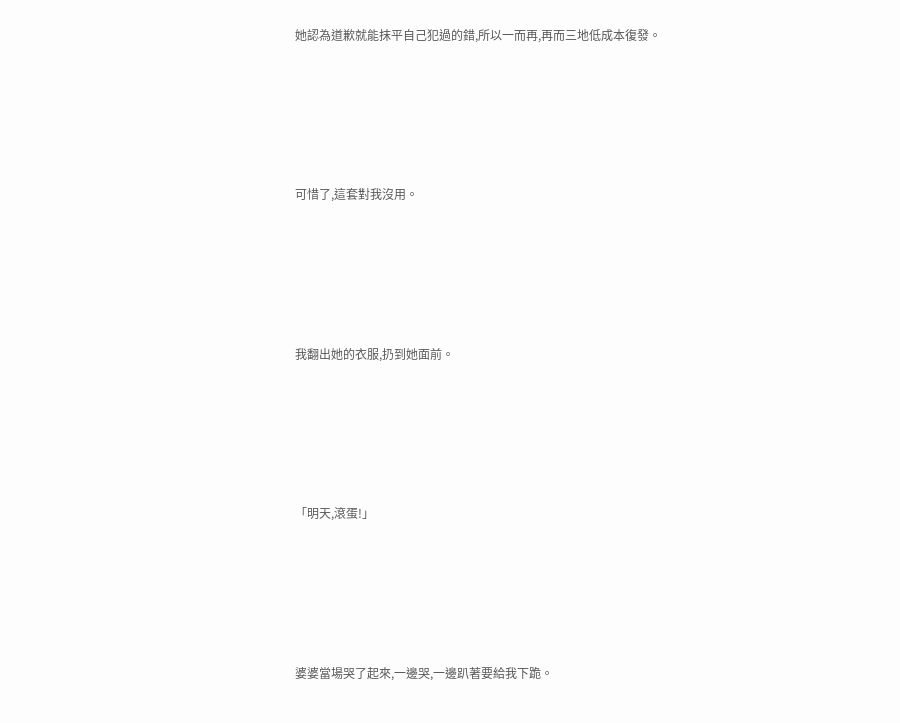她認為道歉就能抹平自己犯過的錯,所以一而再,再而三地低成本復發。





可惜了,這套對我沒用。





我翻出她的衣服,扔到她面前。





「明天,滾蛋!」





婆婆當場哭了起來,一邊哭,一邊趴著要給我下跪。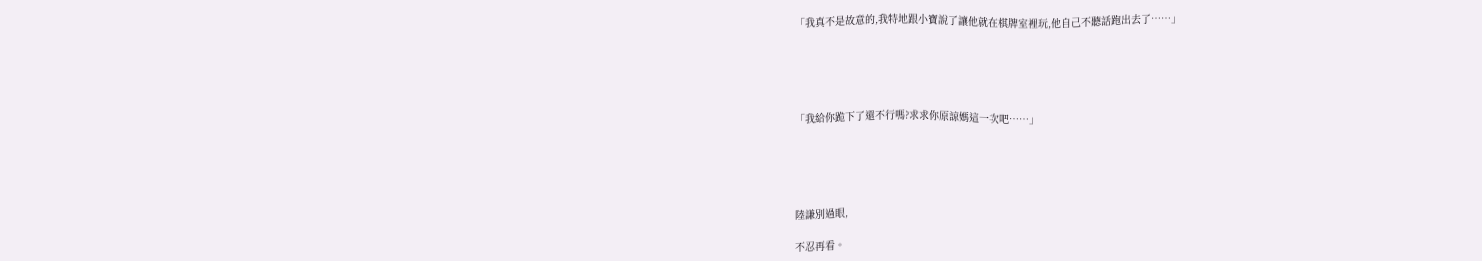「我真不是故意的,我特地跟小寶說了讓他就在棋牌室裡玩,他自己不聽話跑出去了……」





「我給你跪下了還不行嗎?求求你原諒媽這一次吧……」





陸謙別過眼,

不忍再看。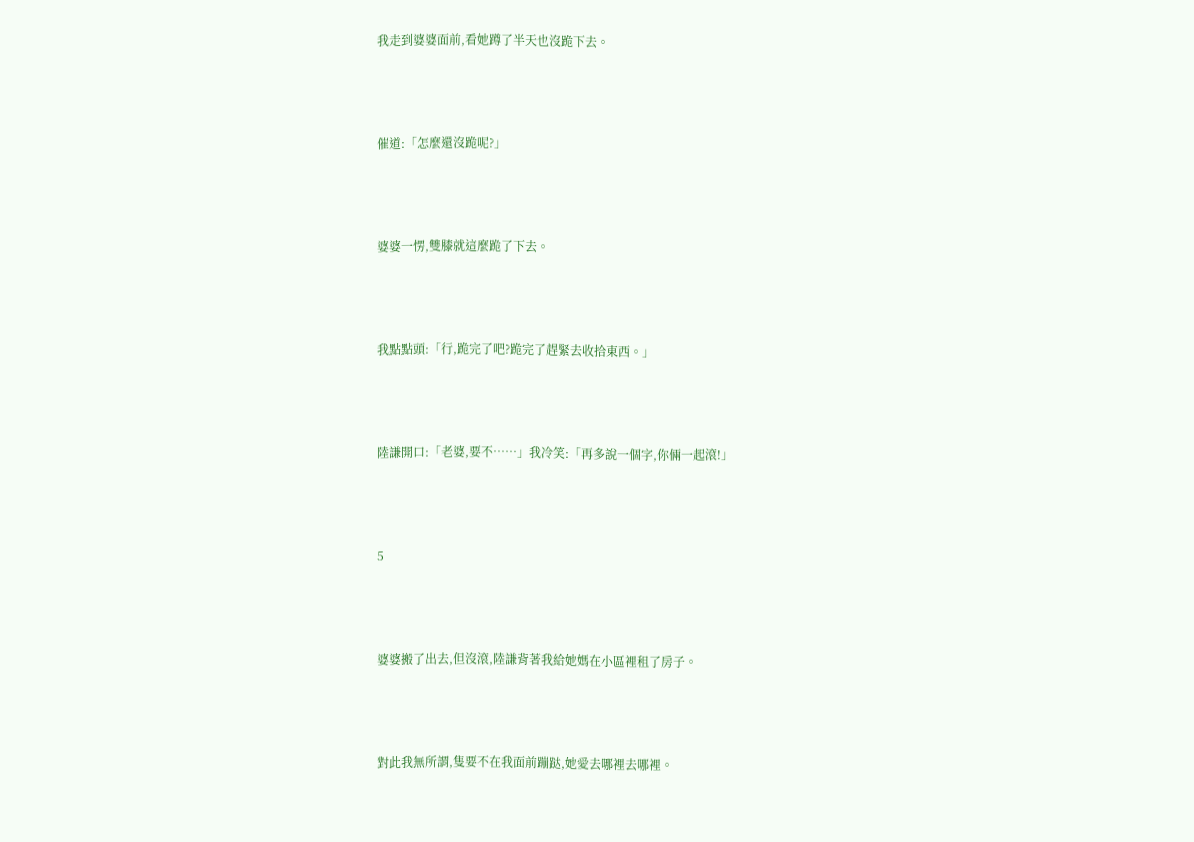我走到婆婆面前,看她蹲了半天也沒跪下去。





催道:「怎麼還沒跪呢?」





婆婆一愣,雙膝就這麼跪了下去。





我點點頭:「行,跪完了吧?跪完了趕緊去收拾東西。」





陸謙開口:「老婆,要不……」我冷笑:「再多說一個字,你倆一起滾!」





5





婆婆搬了出去,但沒滾,陸謙背著我給她媽在小區裡租了房子。





對此我無所謂,隻要不在我面前蹦跶,她愛去哪裡去哪裡。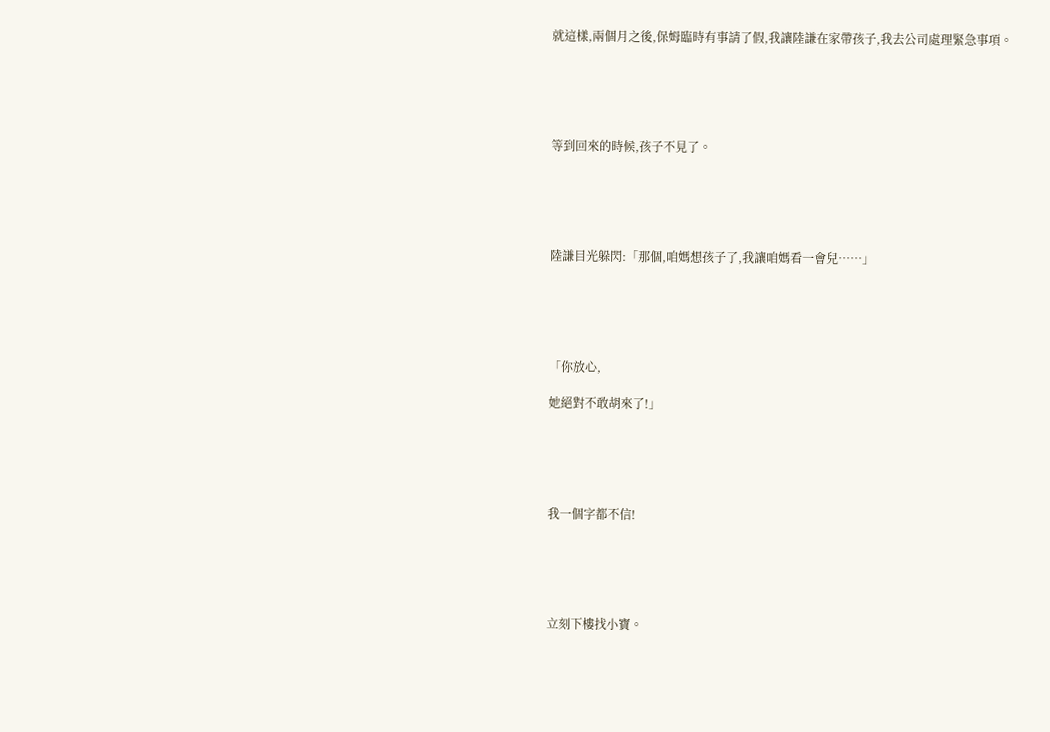就這樣,兩個月之後,保姆臨時有事請了假,我讓陸謙在家帶孩子,我去公司處理緊急事項。





等到回來的時候,孩子不見了。





陸謙目光躲閃:「那個,咱媽想孩子了,我讓咱媽看一會兒……」





「你放心,

她絕對不敢胡來了!」





我一個字都不信!





立刻下樓找小寶。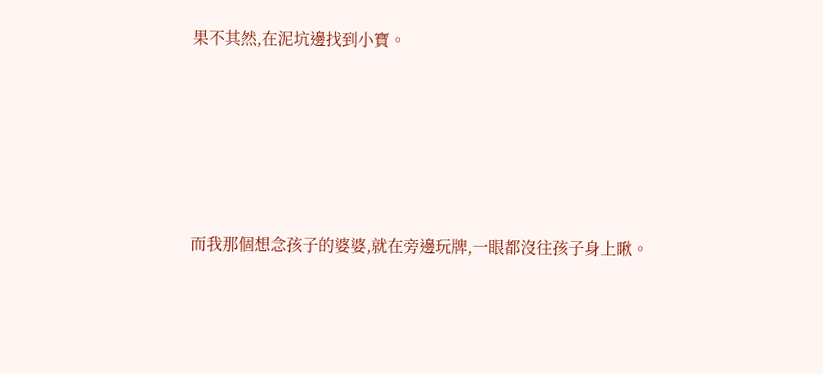果不其然,在泥坑邊找到小寶。





而我那個想念孩子的婆婆,就在旁邊玩牌,一眼都沒往孩子身上瞅。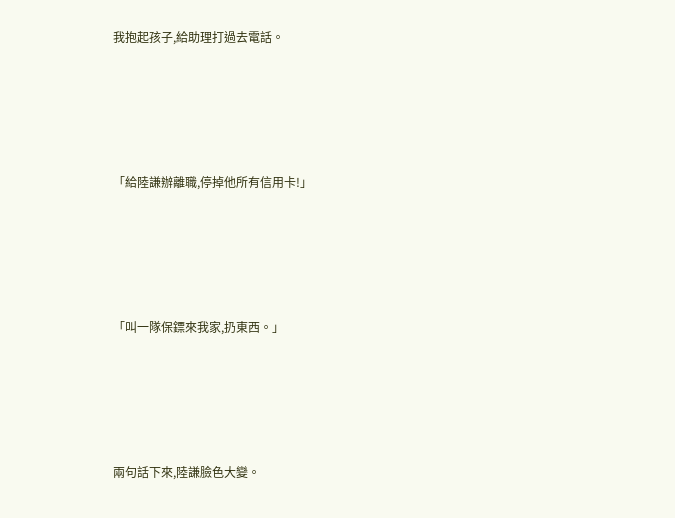我抱起孩子,給助理打過去電話。





「給陸謙辦離職,停掉他所有信用卡!」





「叫一隊保鏢來我家,扔東西。」





兩句話下來,陸謙臉色大變。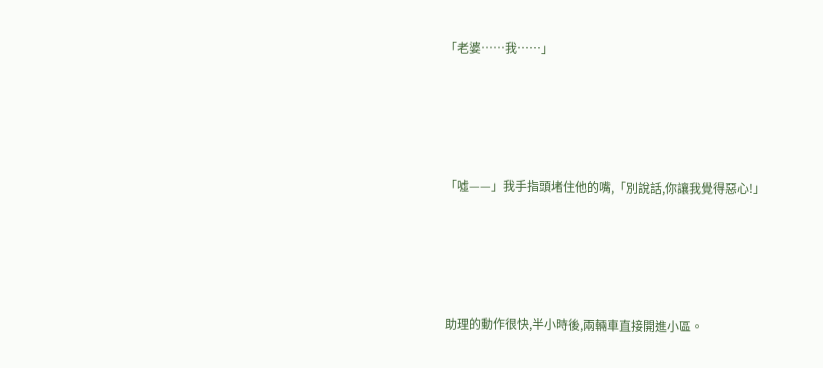「老婆……我……」





「噓——」我手指頭堵住他的嘴,「別說話,你讓我覺得惡心!」





助理的動作很快,半小時後,兩輛車直接開進小區。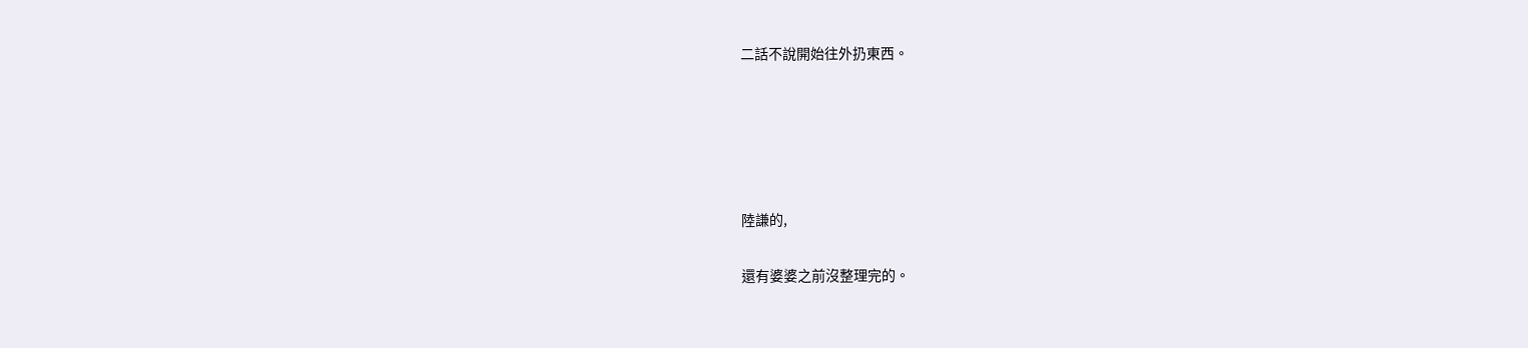二話不說開始往外扔東西。





陸謙的,

還有婆婆之前沒整理完的。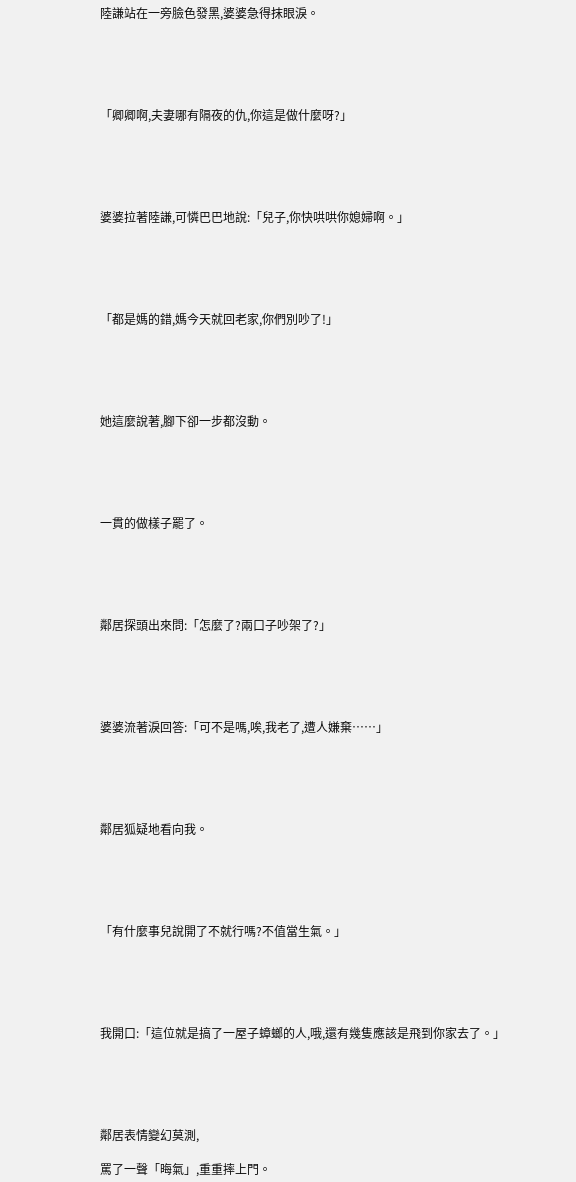陸謙站在一旁臉色發黑,婆婆急得抹眼淚。





「卿卿啊,夫妻哪有隔夜的仇,你這是做什麼呀?」





婆婆拉著陸謙,可憐巴巴地說:「兒子,你快哄哄你媳婦啊。」





「都是媽的錯,媽今天就回老家,你們別吵了!」





她這麼說著,腳下卻一步都沒動。





一貫的做樣子罷了。





鄰居探頭出來問:「怎麼了?兩口子吵架了?」





婆婆流著淚回答:「可不是嗎,唉,我老了,遭人嫌棄……」





鄰居狐疑地看向我。





「有什麼事兒說開了不就行嗎?不值當生氣。」





我開口:「這位就是搞了一屋子蟑螂的人,哦,還有幾隻應該是飛到你家去了。」





鄰居表情變幻莫測,

罵了一聲「晦氣」,重重摔上門。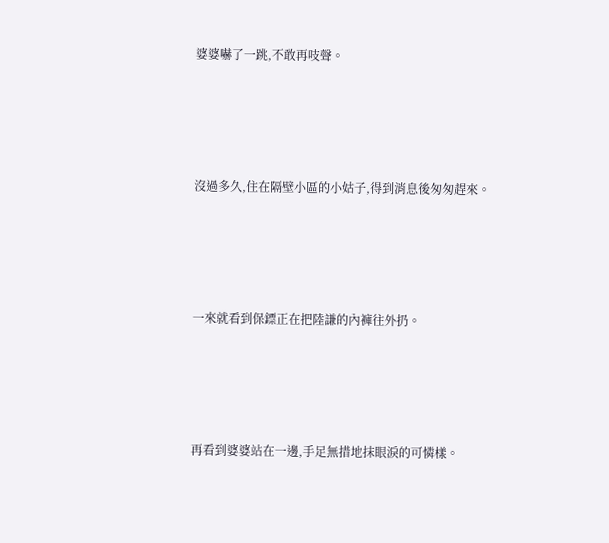婆婆嚇了一跳,不敢再吱聲。





沒過多久,住在隔壁小區的小姑子,得到消息後匆匆趕來。





一來就看到保鏢正在把陸謙的內褲往外扔。





再看到婆婆站在一邊,手足無措地抹眼淚的可憐樣。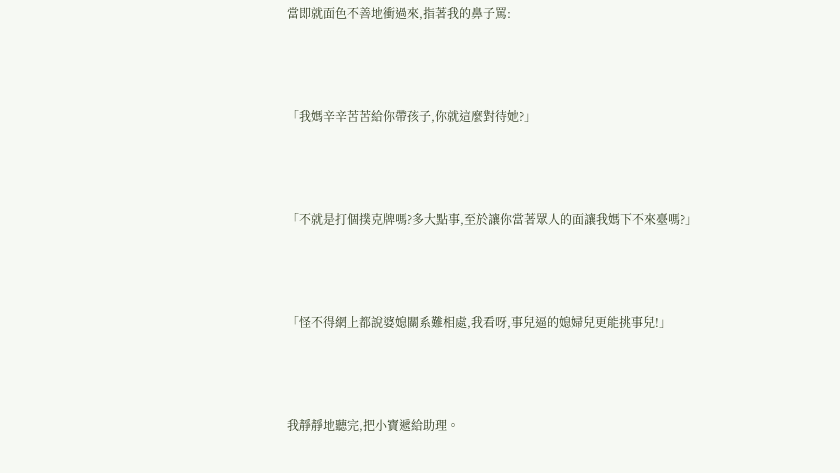當即就面色不善地衝過來,指著我的鼻子罵:





「我媽辛辛苦苦給你帶孩子,你就這麼對待她?」





「不就是打個撲克牌嗎?多大點事,至於讓你當著眾人的面讓我媽下不來臺嗎?」





「怪不得網上都說婆媳關系難相處,我看呀,事兒逼的媳婦兒更能挑事兒!」





我靜靜地聽完,把小寶遞給助理。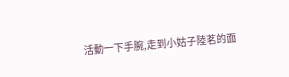活動一下手腕,走到小姑子陸茗的面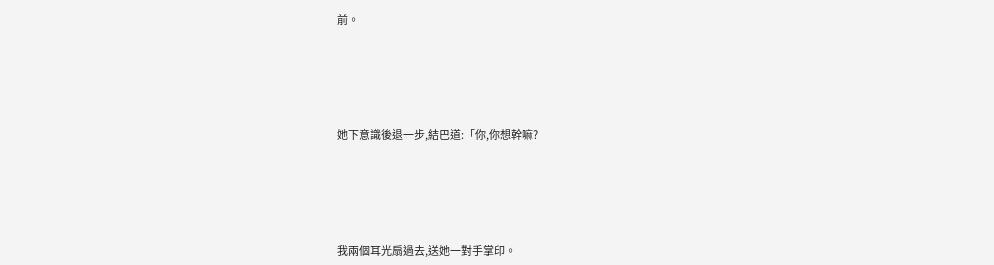前。





她下意識後退一步,結巴道:「你,你想幹嘛?





我兩個耳光扇過去,送她一對手掌印。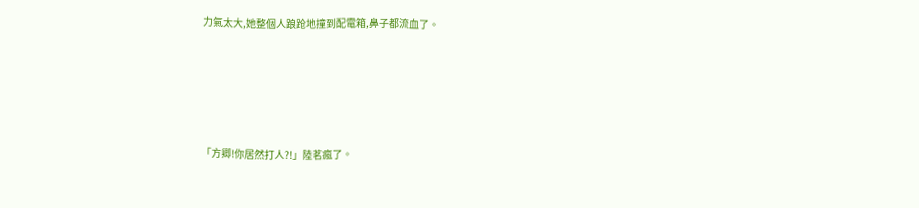力氣太大,她整個人踉跄地撞到配電箱,鼻子都流血了。





「方卿!你居然打人?!」陸茗瘋了。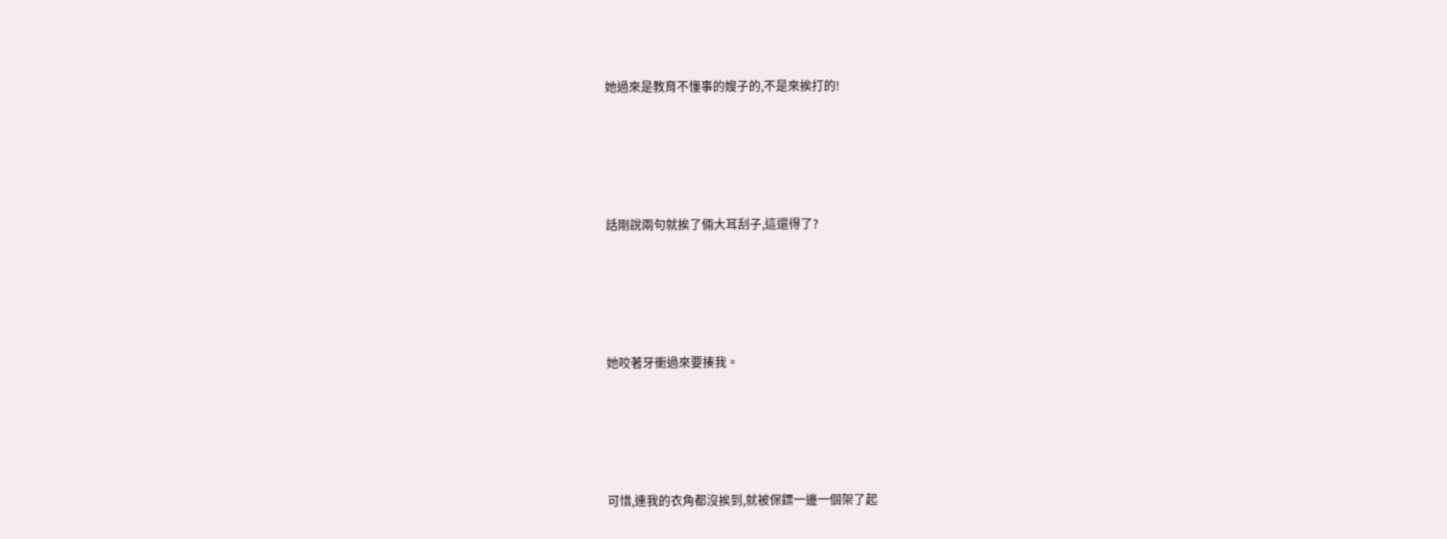她過來是教育不懂事的嫂子的,不是來挨打的!





話剛說兩句就挨了倆大耳刮子,這還得了?





她咬著牙衝過來要揍我。





可惜,連我的衣角都沒挨到,就被保鏢一邊一個架了起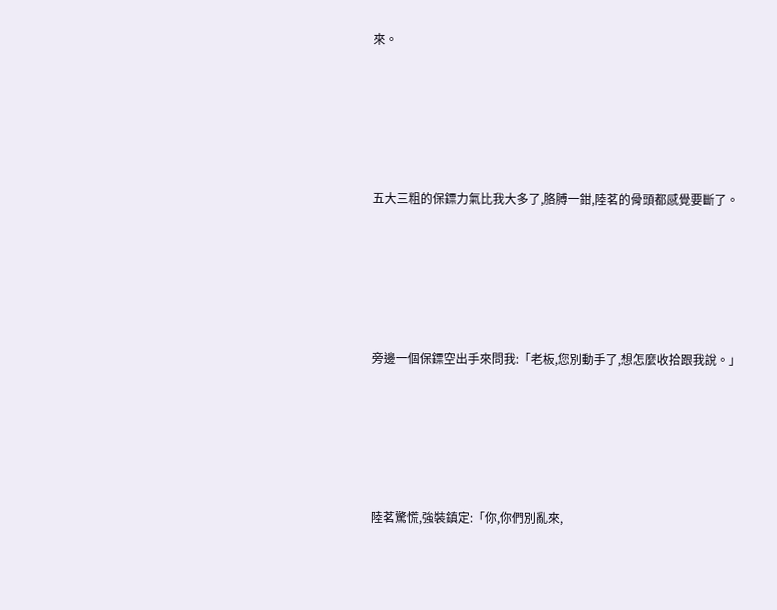來。





五大三粗的保鏢力氣比我大多了,胳膊一鉗,陸茗的骨頭都感覺要斷了。





旁邊一個保鏢空出手來問我:「老板,您別動手了,想怎麼收拾跟我說。」





陸茗驚慌,強裝鎮定:「你,你們別亂來,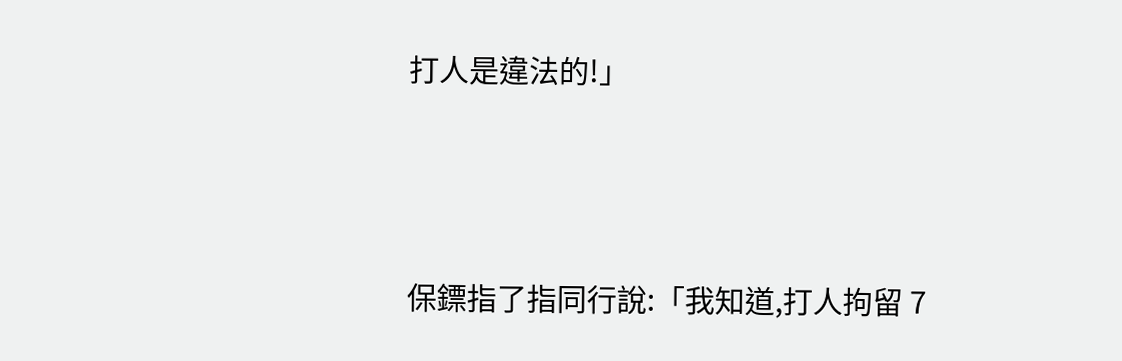打人是違法的!」





保鏢指了指同行說:「我知道,打人拘留 7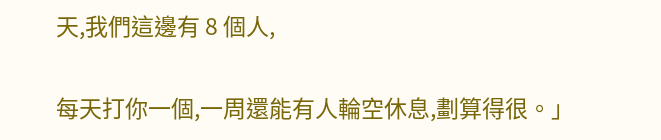天,我們這邊有 8 個人,

每天打你一個,一周還能有人輪空休息,劃算得很。」